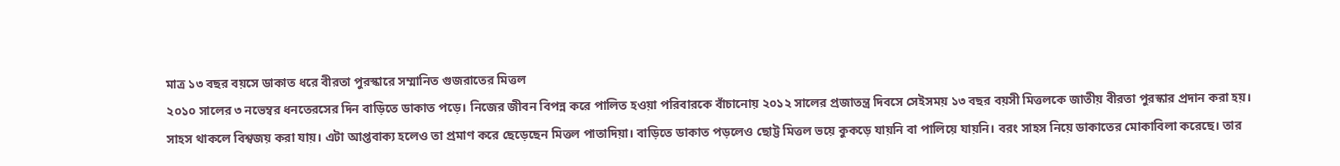মাত্র ১৩ বছর বয়সে ডাকাত ধরে বীরতা পুরস্কারে সম্মানিত গুজরাতের মিত্তল
২০১০ সালের ৩ নভেম্বর ধনতেরসের দিন বাড়িতে ডাকাত পড়ে। নিজের জীবন বিপন্ন করে পালিত হওয়া পরিবারকে বাঁচানোয় ২০১২ সালের প্রজাতন্ত্র দিবসে সেইসময় ১৩ বছর বয়সী মিত্তলকে জাতীয় বীরতা পুরস্কার প্রদান করা হয়।
সাহস থাকলে বিশ্বজয় করা যায়। এটা আপ্তবাক্য হলেও তা প্রমাণ করে ছেড়েছেন মিত্তল পাতাদিয়া। বাড়িতে ডাকাত পড়লেও ছোট্ট মিত্তল ভয়ে কুকড়ে যায়নি বা পালিয়ে যায়নি। বরং সাহস নিয়ে ডাকাতের মোকাবিলা করেছে। তার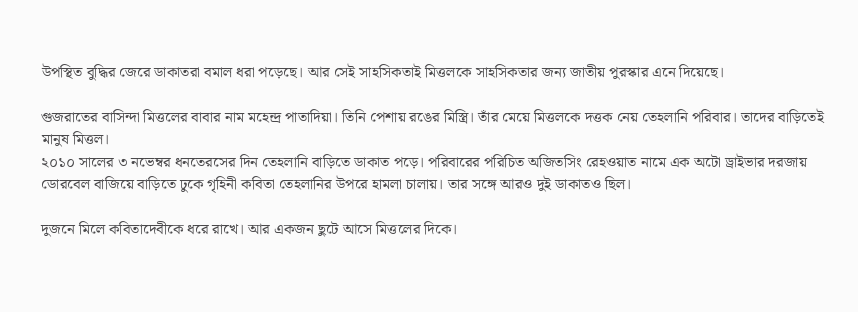উপস্থিত বুদ্ধির জেরে ডাকাতরা বমাল ধরা পড়েছে। আর সেই সাহসিকতাই মিত্তলকে সাহসিকতার জন্য জাতীয় পুরস্কার এনে দিয়েছে।

গুজরাতের বাসিন্দা মিত্তলের বাবার নাম মহেন্দ্র পাতাদিয়া। তিনি পেশায় রঙের মিস্ত্রি। তাঁর মেয়ে মিত্তলকে দত্তক নেয় তেহলানি পরিবার। তাদের বাড়িতেই মানুষ মিত্তল।
২০১০ সালের ৩ নভেম্বর ধনতেরসের দিন তেহলানি বাড়িতে ডাকাত পড়ে। পরিবারের পরিচিত অজিতসিং রেহওয়াত নামে এক অটো ড্রাইভার দরজায় ডোরবেল বাজিয়ে বাড়িতে ঢুকে গৃহিনী কবিতা তেহলানির উপরে হামলা চালায়। তার সঙ্গে আরও দুই ডাকাতও ছিল।

দুজনে মিলে কবিতাদেবীকে ধরে রাখে। আর একজন ছুটে আসে মিত্তলের দিকে।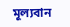মূল্যবান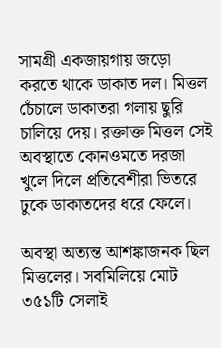সামগ্রী একজায়গায় জড়ো করতে থাকে ডাকাত দল। মিত্তল চেঁচালে ডাকাতরা গলায় ছুরি চালিয়ে দেয়। রক্তাক্ত মিত্তল সেই অবস্থাতে কোনওমতে দরজা খুলে দিলে প্রতিবেশীরা ভিতরে ঢুকে ডাকাতদের ধরে ফেলে।

অবস্থা অত্যন্ত আশঙ্কাজনক ছিল মিত্তলের। সবমিলিয়ে মোট ৩৫১টি সেলাই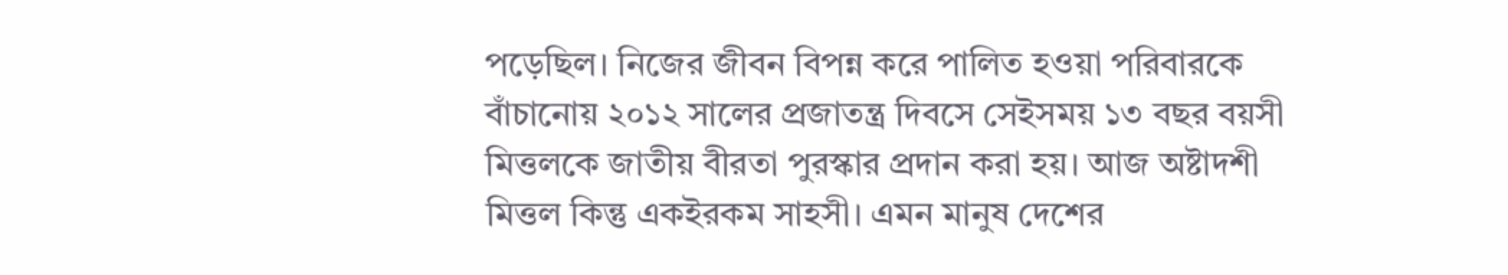পড়েছিল। নিজের জীবন বিপন্ন করে পালিত হওয়া পরিবারকে বাঁচানোয় ২০১২ সালের প্রজাতন্ত্র দিবসে সেইসময় ১৩ বছর বয়সী মিত্তলকে জাতীয় বীরতা পুরস্কার প্রদান করা হয়। আজ অষ্টাদশী মিত্তল কিন্তু একইরকম সাহসী। এমন মানুষ দেশের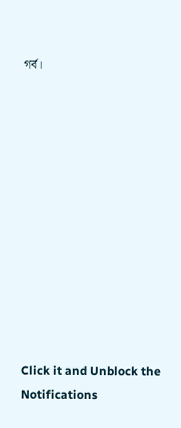গর্ব।












Click it and Unblock the Notifications